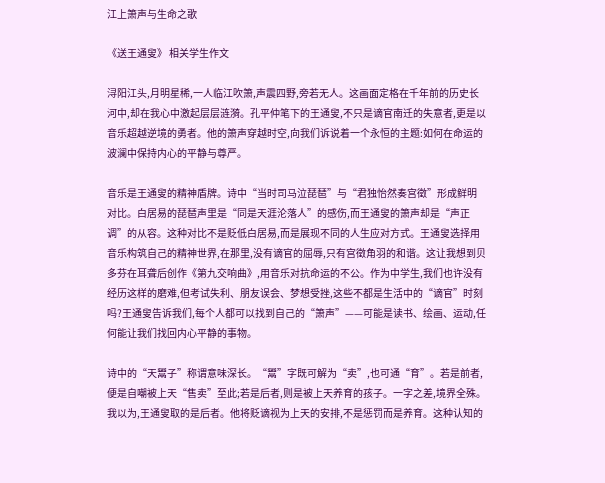江上箫声与生命之歌

《送王通叟》 相关学生作文

浔阳江头,月明星稀,一人临江吹箫,声震四野,旁若无人。这画面定格在千年前的历史长河中,却在我心中激起层层涟漪。孔平仲笔下的王通叟,不只是谪官南迁的失意者,更是以音乐超越逆境的勇者。他的箫声穿越时空,向我们诉说着一个永恒的主题:如何在命运的波澜中保持内心的平静与尊严。

音乐是王通叟的精神盾牌。诗中“当时司马泣琵琶”与“君独怡然奏宫徵”形成鲜明对比。白居易的琵琶声里是“同是天涯沦落人”的感伤,而王通叟的箫声却是“声正调”的从容。这种对比不是贬低白居易,而是展现不同的人生应对方式。王通叟选择用音乐构筑自己的精神世界,在那里,没有谪官的屈辱,只有宫徵角羽的和谐。这让我想到贝多芬在耳聋后创作《第九交响曲》,用音乐对抗命运的不公。作为中学生,我们也许没有经历这样的磨难,但考试失利、朋友误会、梦想受挫,这些不都是生活中的“谪官”时刻吗?王通叟告诉我们,每个人都可以找到自己的“箫声”——可能是读书、绘画、运动,任何能让我们找回内心平静的事物。

诗中的“天鬻子”称谓意味深长。“鬻”字既可解为“卖”,也可通“育”。若是前者,便是自嘲被上天“售卖”至此;若是后者,则是被上天养育的孩子。一字之差,境界全殊。我以为,王通叟取的是后者。他将贬谪视为上天的安排,不是惩罚而是养育。这种认知的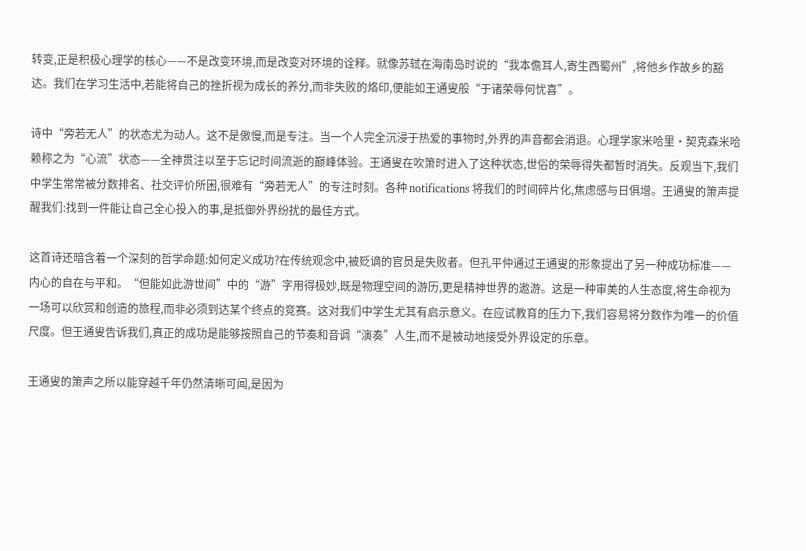转变,正是积极心理学的核心——不是改变环境,而是改变对环境的诠释。就像苏轼在海南岛时说的“我本儋耳人,寄生西蜀州”,将他乡作故乡的豁达。我们在学习生活中,若能将自己的挫折视为成长的养分,而非失败的烙印,便能如王通叟般“于诸荣辱何忧喜”。

诗中“旁若无人”的状态尤为动人。这不是傲慢,而是专注。当一个人完全沉浸于热爱的事物时,外界的声音都会消退。心理学家米哈里·契克森米哈赖称之为“心流”状态——全神贯注以至于忘记时间流逝的巅峰体验。王通叟在吹箫时进入了这种状态,世俗的荣辱得失都暂时消失。反观当下,我们中学生常常被分数排名、社交评价所困,很难有“旁若无人”的专注时刻。各种 notifications 将我们的时间碎片化,焦虑感与日俱增。王通叟的箫声提醒我们:找到一件能让自己全心投入的事,是抵御外界纷扰的最佳方式。

这首诗还暗含着一个深刻的哲学命题:如何定义成功?在传统观念中,被贬谪的官员是失败者。但孔平仲通过王通叟的形象提出了另一种成功标准——内心的自在与平和。“但能如此游世间”中的“游”字用得极妙,既是物理空间的游历,更是精神世界的遨游。这是一种审美的人生态度,将生命视为一场可以欣赏和创造的旅程,而非必须到达某个终点的竞赛。这对我们中学生尤其有启示意义。在应试教育的压力下,我们容易将分数作为唯一的价值尺度。但王通叟告诉我们,真正的成功是能够按照自己的节奏和音调“演奏”人生,而不是被动地接受外界设定的乐章。

王通叟的箫声之所以能穿越千年仍然清晰可闻,是因为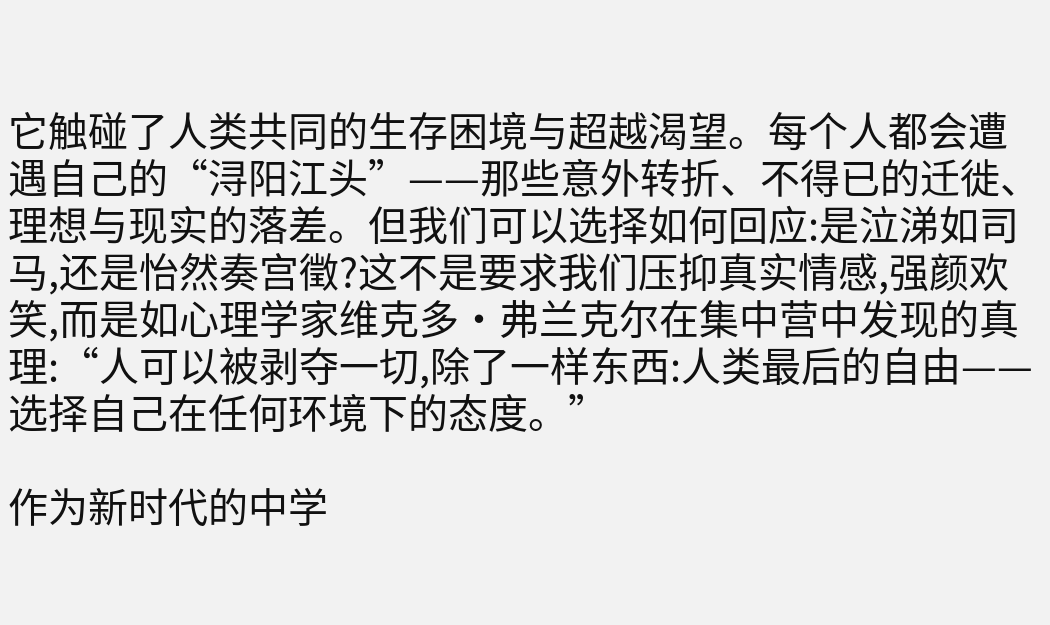它触碰了人类共同的生存困境与超越渴望。每个人都会遭遇自己的“浔阳江头”——那些意外转折、不得已的迁徙、理想与现实的落差。但我们可以选择如何回应:是泣涕如司马,还是怡然奏宫徵?这不是要求我们压抑真实情感,强颜欢笑,而是如心理学家维克多·弗兰克尔在集中营中发现的真理:“人可以被剥夺一切,除了一样东西:人类最后的自由——选择自己在任何环境下的态度。”

作为新时代的中学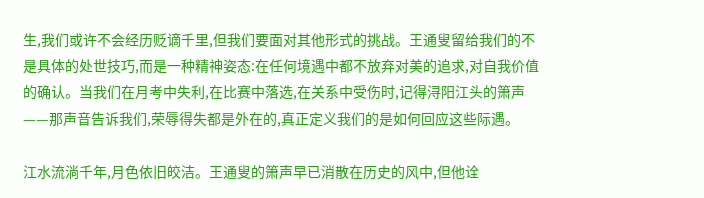生,我们或许不会经历贬谪千里,但我们要面对其他形式的挑战。王通叟留给我们的不是具体的处世技巧,而是一种精神姿态:在任何境遇中都不放弃对美的追求,对自我价值的确认。当我们在月考中失利,在比赛中落选,在关系中受伤时,记得浔阳江头的箫声——那声音告诉我们,荣辱得失都是外在的,真正定义我们的是如何回应这些际遇。

江水流淌千年,月色依旧皎洁。王通叟的箫声早已消散在历史的风中,但他诠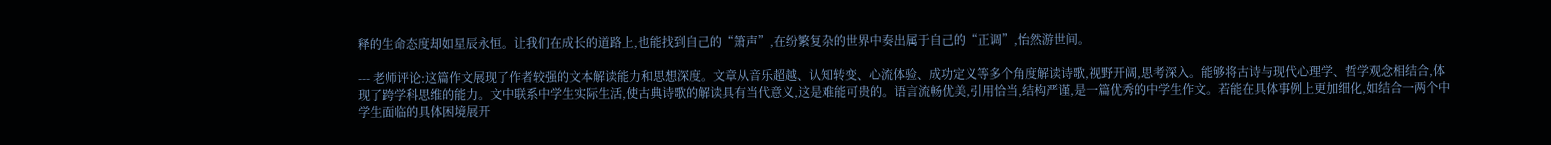释的生命态度却如星辰永恒。让我们在成长的道路上,也能找到自己的“箫声”,在纷繁复杂的世界中奏出属于自己的“正调”,怡然游世间。

--- 老师评论:这篇作文展现了作者较强的文本解读能力和思想深度。文章从音乐超越、认知转变、心流体验、成功定义等多个角度解读诗歌,视野开阔,思考深入。能够将古诗与现代心理学、哲学观念相结合,体现了跨学科思维的能力。文中联系中学生实际生活,使古典诗歌的解读具有当代意义,这是难能可贵的。语言流畅优美,引用恰当,结构严谨,是一篇优秀的中学生作文。若能在具体事例上更加细化,如结合一两个中学生面临的具体困境展开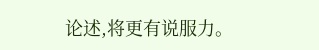论述,将更有说服力。